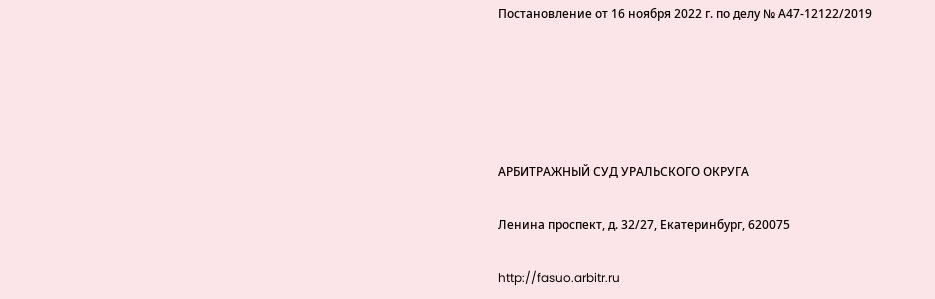Постановление от 16 ноября 2022 г. по делу № А47-12122/2019





АРБИТРАЖНЫЙ СУД УРАЛЬСКОГО ОКРУГА

Ленина проспект, д. 32/27, Екатеринбург, 620075

http://fasuo.arbitr.ru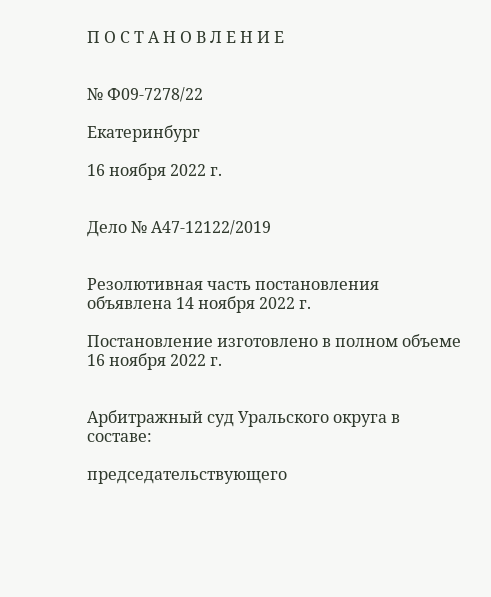П О С Т А Н О В Л Е Н И Е


№ Ф09-7278/22

Екатеринбург

16 ноября 2022 г.


Дело № А47-12122/2019


Резолютивная часть постановления объявлена 14 ноября 2022 г.

Постановление изготовлено в полном объеме 16 ноября 2022 г.


Арбитражный суд Уральского округа в составе:

председательствующего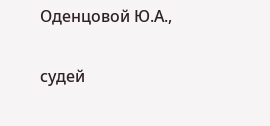Оденцовой Ю.А.,

судей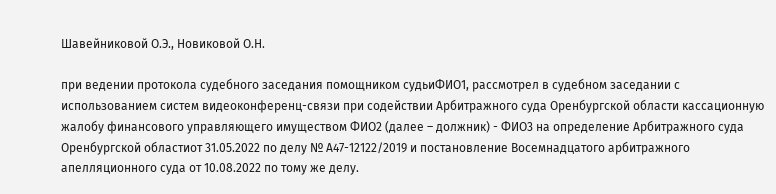Шавейниковой О.Э., Новиковой О.Н.

при ведении протокола судебного заседания помощником судьиФИО1, рассмотрел в судебном заседании с использованием систем видеоконференц-связи при содействии Арбитражного суда Оренбургской области кассационную жалобу финансового управляющего имуществом ФИО2 (далее – должник) - ФИО3 на определение Арбитражного суда Оренбургской областиот 31.05.2022 по делу № А47-12122/2019 и постановление Восемнадцатого арбитражного апелляционного суда от 10.08.2022 по тому же делу.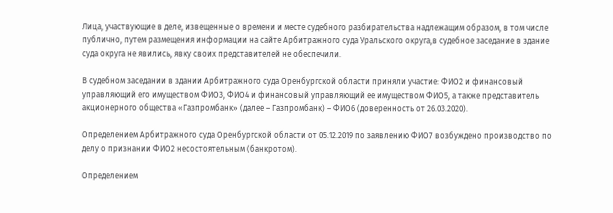Лица, участвующие в деле, извещенные о времени и месте судебного разбирательства надлежащим образом, в том числе публично, путем размещения информации на сайте Арбитражного суда Уральского округа,в судебное заседание в здание суда округа не явились, явку своих представителей не обеспечили.

В судебном заседании в здании Арбитражного суда Оренбургской области приняли участие: ФИО2 и финансовый управляющий его имуществом ФИО3, ФИО4 и финансовый управляющий ее имуществом ФИО5, а также представитель акционерного общества «Газпромбанк» (далее – Газпромбанк) – ФИО6 (доверенность от 26.03.2020).

Определением Арбитражного суда Оренбургской области от 05.12.2019 по заявлению ФИО7 возбуждено производство по делу о признании ФИО2 несостоятельным (банкротом).

Определением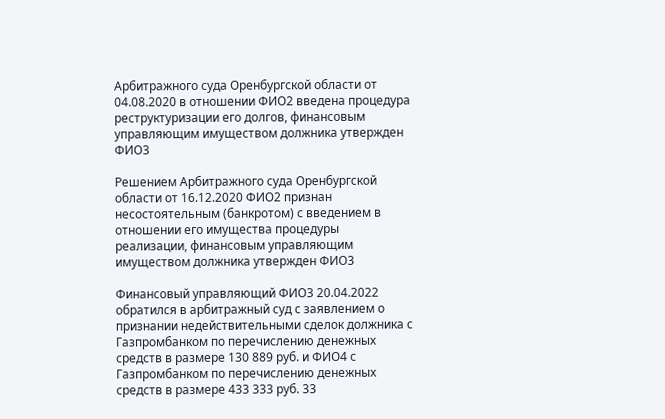Арбитражного суда Оренбургской области от 04.08.2020 в отношении ФИО2 введена процедура реструктуризации его долгов, финансовым управляющим имуществом должника утвержден ФИО3

Решением Арбитражного суда Оренбургской области от 16.12.2020 ФИО2 признан несостоятельным (банкротом) с введением в отношении его имущества процедуры реализации, финансовым управляющим имуществом должника утвержден ФИО3

Финансовый управляющий ФИО3 20.04.2022 обратился в арбитражный суд с заявлением о признании недействительными сделок должника с Газпромбанком по перечислению денежных средств в размере 130 889 руб. и ФИО4 с Газпромбанком по перечислению денежных средств в размере 433 333 руб. 33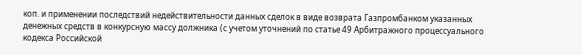коп. и применении последствий недействительности данных сделок в виде возврата Газпромбанком указанных денежных средств в конкурсную массу должника (с учетом уточнений по статье 49 Арбитражного процессуального кодекса Российской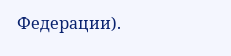Федерации).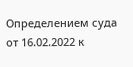Определением суда от 16.02.2022 к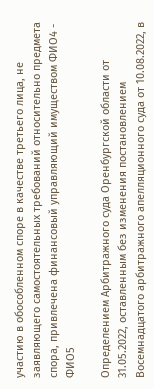участию в обособленном споре в качестве третьего лица, не заявляющего самостоятельных требований относительно предмета спора, привлечена финансовый управляющий имуществом ФИО4 - ФИО5

Определением Арбитражного суда Оренбургской области от 31.05.2022, оставленным без изменения постановлением Восемнадцатого арбитражного апелляционного суда от 10.08.2022, в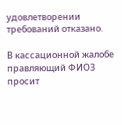удовлетворении требований отказано.

В кассационной жалобе правляющий ФИО3 просит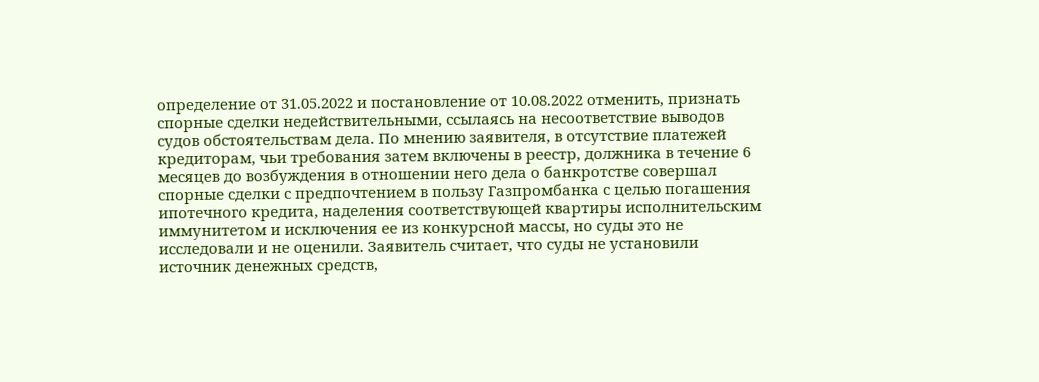определение от 31.05.2022 и постановление от 10.08.2022 отменить, признать спорные сделки недействительными, ссылаясь на несоответствие выводов судов обстоятельствам дела. По мнению заявителя, в отсутствие платежей кредиторам, чьи требования затем включены в реестр, должника в течение 6 месяцев до возбуждения в отношении него дела о банкротстве совершал спорные сделки с предпочтением в пользу Газпромбанка с целью погашения ипотечного кредита, наделения соответствующей квартиры исполнительским иммунитетом и исключения ее из конкурсной массы, но суды это не исследовали и не оценили. Заявитель считает, что суды не установили источник денежных средств,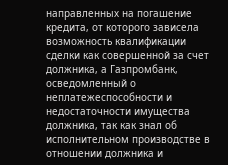направленных на погашение кредита, от которого зависела возможность квалификации сделки как совершенной за счет должника, а Газпромбанк, осведомленный о неплатежеспособности и недостаточности имущества должника, так как знал об исполнительном производстве в отношении должника и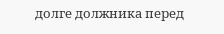долге должника перед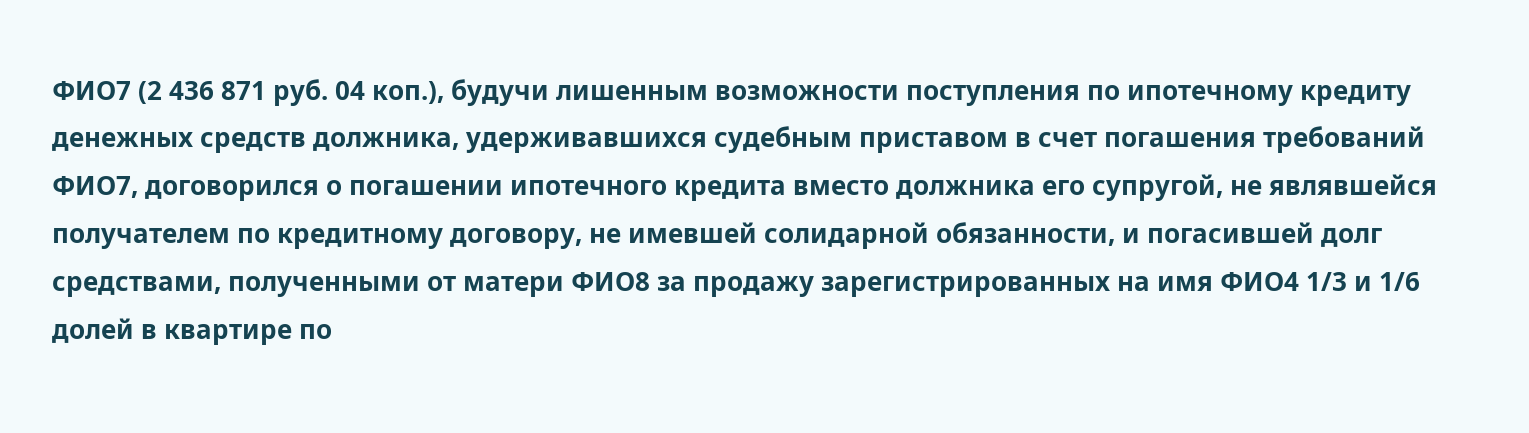ФИО7 (2 436 871 руб. 04 коп.), будучи лишенным возможности поступления по ипотечному кредиту денежных средств должника, удерживавшихся судебным приставом в счет погашения требований ФИО7, договорился о погашении ипотечного кредита вместо должника его супругой, не являвшейся получателем по кредитному договору, не имевшей солидарной обязанности, и погасившей долг средствами, полученными от матери ФИО8 за продажу зарегистрированных на имя ФИО4 1/3 и 1/6 долей в квартире по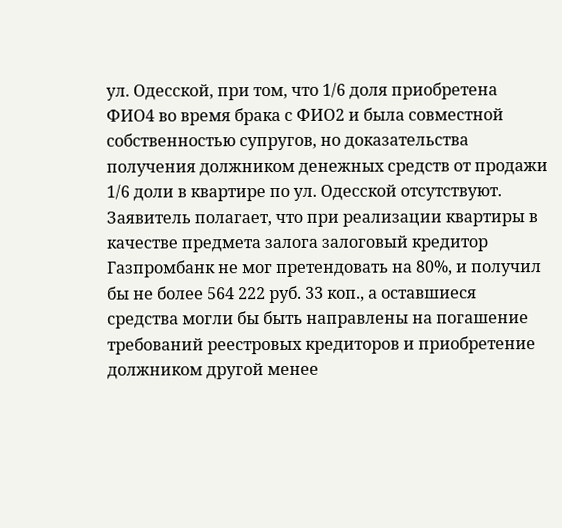ул. Одесской, при том, что 1/6 доля приобретена ФИО4 во время брака с ФИО2 и была совместной собственностью супругов, но доказательства получения должником денежных средств от продажи 1/6 доли в квартире по ул. Одесской отсутствуют. Заявитель полагает, что при реализации квартиры в качестве предмета залога залоговый кредитор Газпромбанк не мог претендовать на 80%, и получил бы не более 564 222 руб. 33 коп., а оставшиеся средства могли бы быть направлены на погашение требований реестровых кредиторов и приобретение должником другой менее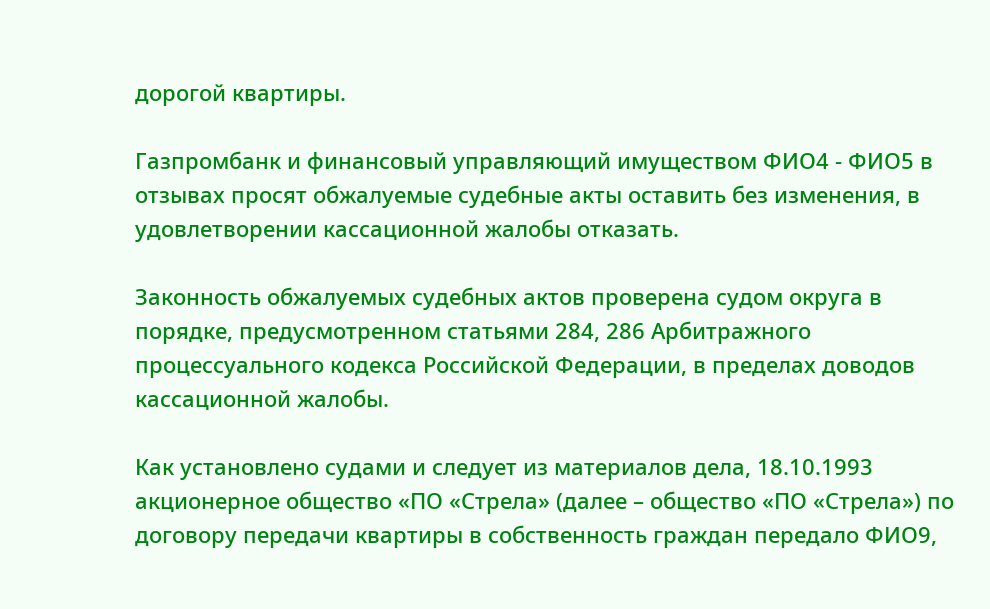дорогой квартиры.

Газпромбанк и финансовый управляющий имуществом ФИО4 - ФИО5 в отзывах просят обжалуемые судебные акты оставить без изменения, в удовлетворении кассационной жалобы отказать.

Законность обжалуемых судебных актов проверена судом округа в порядке, предусмотренном статьями 284, 286 Арбитражного процессуального кодекса Российской Федерации, в пределах доводов кассационной жалобы.

Как установлено судами и следует из материалов дела, 18.10.1993 акционерное общество «ПО «Стрела» (далее – общество «ПО «Стрела») по договору передачи квартиры в собственность граждан передало ФИО9,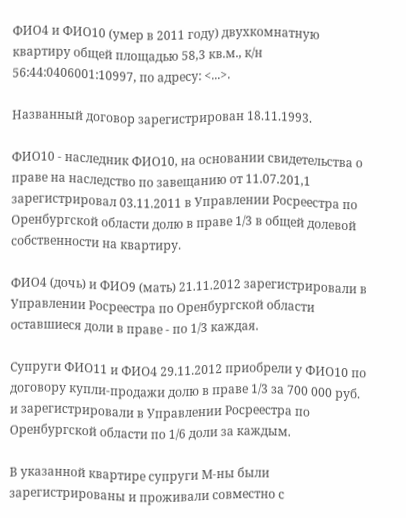ФИО4 и ФИО10 (умер в 2011 году) двухкомнатную квартиру общей площадью 58,3 кв.м., к/н 56:44:0406001:10997, по адресу: <...>.

Названный договор зарегистрирован 18.11.1993.

ФИО10 - наследник ФИО10, на основании свидетельства о праве на наследство по завещанию от 11.07.201,1 зарегистрировал 03.11.2011 в Управлении Росреестра по Оренбургской области долю в праве 1/3 в общей долевой собственности на квартиру.

ФИО4 (дочь) и ФИО9 (мать) 21.11.2012 зарегистрировали в Управлении Росреестра по Оренбургской области оставшиеся доли в праве - по 1/3 каждая.

Супруги ФИО11 и ФИО4 29.11.2012 приобрели у ФИО10 по договору купли-продажи долю в праве 1/3 за 700 000 руб. и зарегистрировали в Управлении Росреестра по Оренбургской области по 1/6 доли за каждым.

В указанной квартире супруги М-ны были зарегистрированы и проживали совместно с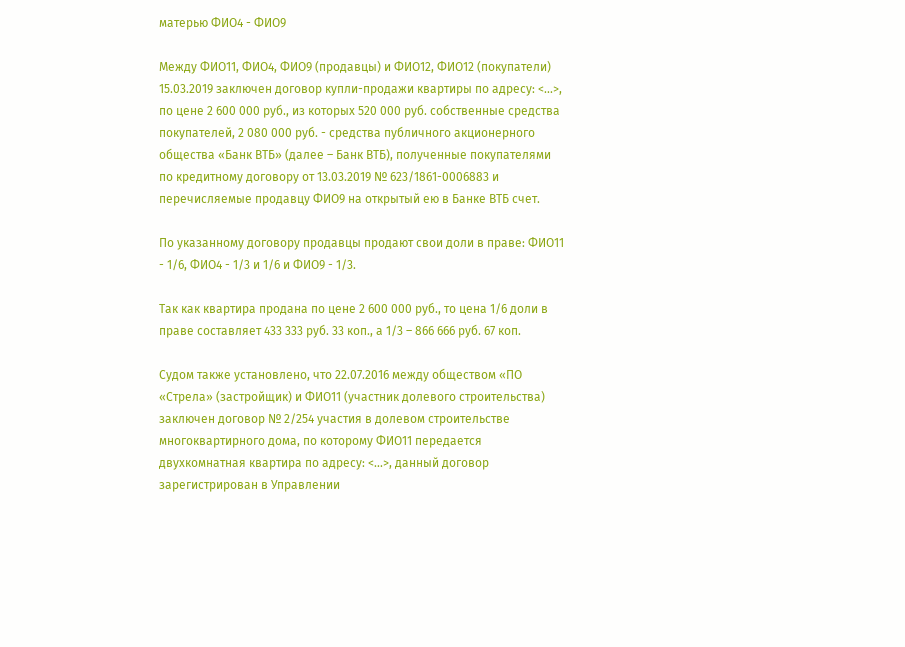матерью ФИО4 - ФИО9

Между ФИО11, ФИО4, ФИО9 (продавцы) и ФИО12, ФИО12 (покупатели) 15.03.2019 заключен договор купли-продажи квартиры по адресу: <...>, по цене 2 600 000 руб., из которых 520 000 руб. собственные средства покупателей, 2 080 000 руб. - средства публичного акционерного общества «Банк ВТБ» (далее – Банк ВТБ), полученные покупателями по кредитному договору от 13.03.2019 № 623/1861-0006883 и перечисляемые продавцу ФИО9 на открытый ею в Банке ВТБ счет.

По указанному договору продавцы продают свои доли в праве: ФИО11 - 1/6, ФИО4 - 1/3 и 1/6 и ФИО9 - 1/3.

Так как квартира продана по цене 2 600 000 руб., то цена 1/6 доли в праве составляет 433 333 руб. 33 коп., а 1/3 – 866 666 руб. 67 коп.

Судом также установлено, что 22.07.2016 между обществом «ПО «Стрела» (застройщик) и ФИО11 (участник долевого строительства) заключен договор № 2/254 участия в долевом строительстве многоквартирного дома, по которому ФИО11 передается двухкомнатная квартира по адресу: <...>, данный договор зарегистрирован в Управлении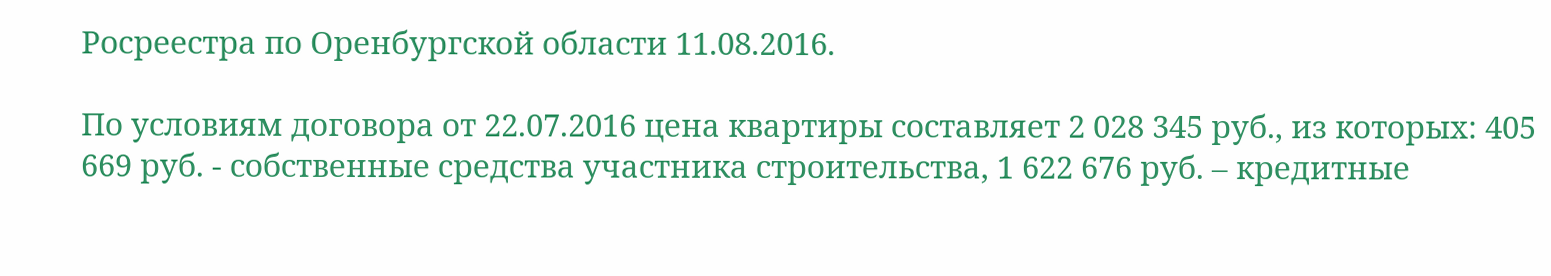Росреестра по Оренбургской области 11.08.2016.

По условиям договора от 22.07.2016 цена квартиры составляет 2 028 345 руб., из которых: 405 669 руб. - собственные средства участника строительства, 1 622 676 руб. – кредитные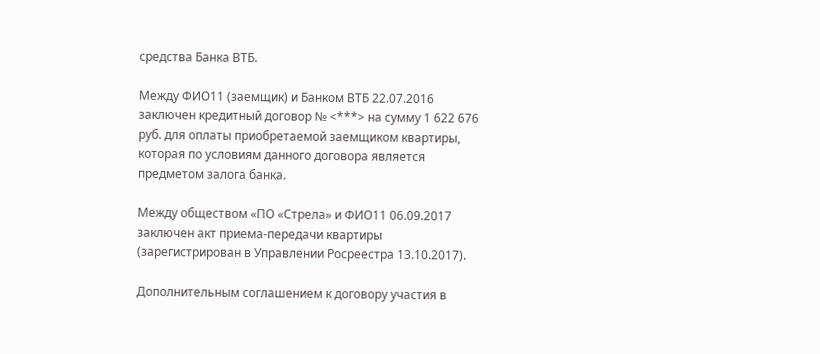средства Банка ВТБ.

Между ФИО11 (заемщик) и Банком ВТБ 22.07.2016 заключен кредитный договор № <***> на сумму 1 622 676 руб. для оплаты приобретаемой заемщиком квартиры, которая по условиям данного договора является предметом залога банка.

Между обществом «ПО «Стрела» и ФИО11 06.09.2017 заключен акт приема-передачи квартиры (зарегистрирован в Управлении Росреестра 13.10.2017).

Дополнительным соглашением к договору участия в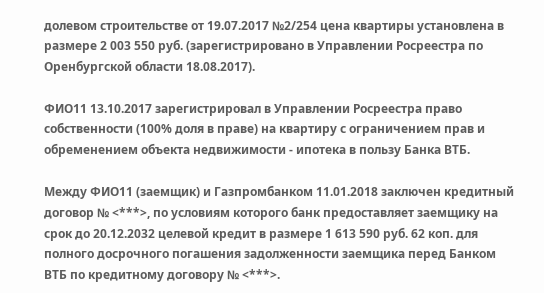долевом строительстве от 19.07.2017 №2/254 цена квартиры установлена в размере 2 003 550 руб. (зарегистрировано в Управлении Росреестра по Оренбургской области 18.08.2017).

ФИО11 13.10.2017 зарегистрировал в Управлении Росреестра право собственности (100% доля в праве) на квартиру с ограничением прав и обременением объекта недвижимости - ипотека в пользу Банка ВТБ.

Между ФИО11 (заемщик) и Газпромбанком 11.01.2018 заключен кредитный договор № <***>, по условиям которого банк предоставляет заемщику на срок до 20.12.2032 целевой кредит в размере 1 613 590 руб. 62 коп. для полного досрочного погашения задолженности заемщика перед Банком ВТБ по кредитному договору № <***>.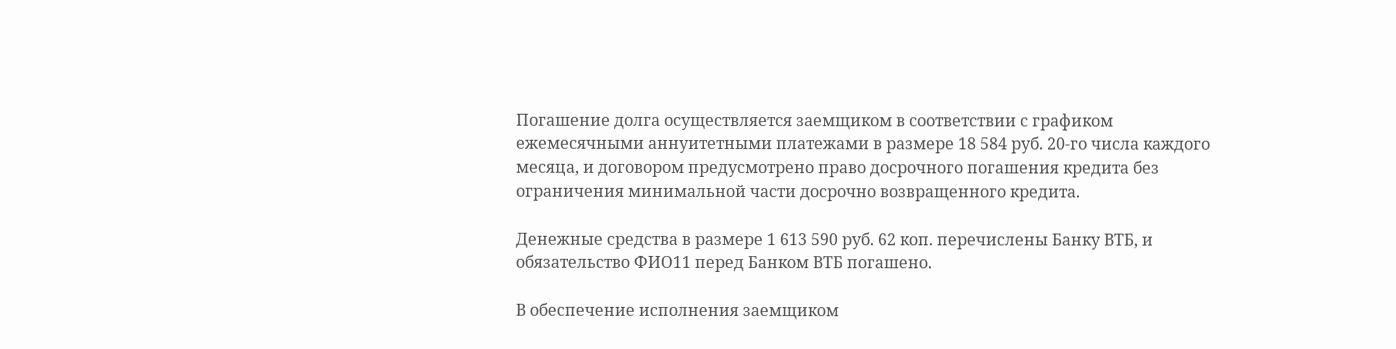Погашение долга осуществляется заемщиком в соответствии с графиком ежемесячными аннуитетными платежами в размере 18 584 руб. 20-го числа каждого месяца, и договором предусмотрено право досрочного погашения кредита без ограничения минимальной части досрочно возвращенного кредита.

Денежные средства в размере 1 613 590 руб. 62 коп. перечислены Банку ВТБ, и обязательство ФИО11 перед Банком ВТБ погашено.

В обеспечение исполнения заемщиком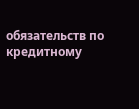обязательств по кредитному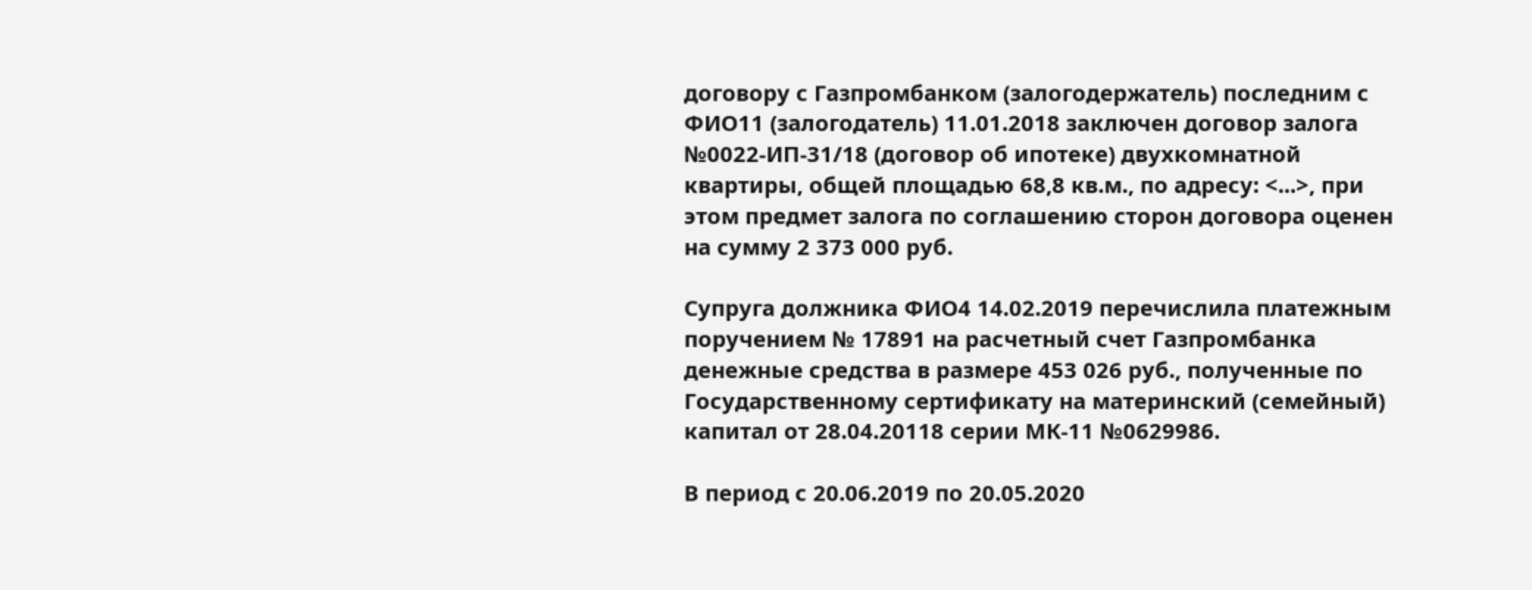договору с Газпромбанком (залогодержатель) последним с ФИО11 (залогодатель) 11.01.2018 заключен договор залога №0022-ИП-31/18 (договор об ипотеке) двухкомнатной квартиры, общей площадью 68,8 кв.м., по адресу: <...>, при этом предмет залога по соглашению сторон договора оценен на сумму 2 373 000 руб.

Супруга должника ФИО4 14.02.2019 перечислила платежным поручением № 17891 на расчетный счет Газпромбанка денежные средства в размере 453 026 руб., полученные по Государственному сертификату на материнский (семейный) капитал от 28.04.20118 серии МК-11 №0629986.

В период с 20.06.2019 по 20.05.2020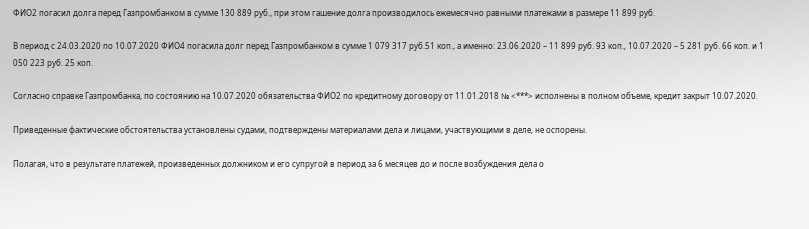ФИО2 погасил долга перед Газпромбанком в сумме 130 889 руб., при этом гашение долга производилось ежемесячно равными платежами в размере 11 899 руб.

В период с 24.03.2020 по 10.07.2020 ФИО4 погасила долг перед Газпромбанком в сумме 1 079 317 руб.51 коп., а именно: 23.06.2020 – 11 899 руб. 93 коп., 10.07.2020 – 5 281 руб. 66 коп. и 1 050 223 руб. 25 коп.

Согласно справке Газпромбанка, по состоянию на 10.07.2020 обязательства ФИО2 по кредитному договору от 11.01.2018 № <***> исполнены в полном объеме, кредит закрыт 10.07.2020.

Приведенные фактические обстоятельства установлены судами, подтверждены материалами дела и лицами, участвующими в деле, не оспорены.

Полагая, что в результате платежей, произведенных должником и его супругой в период за 6 месяцев до и после возбуждения дела о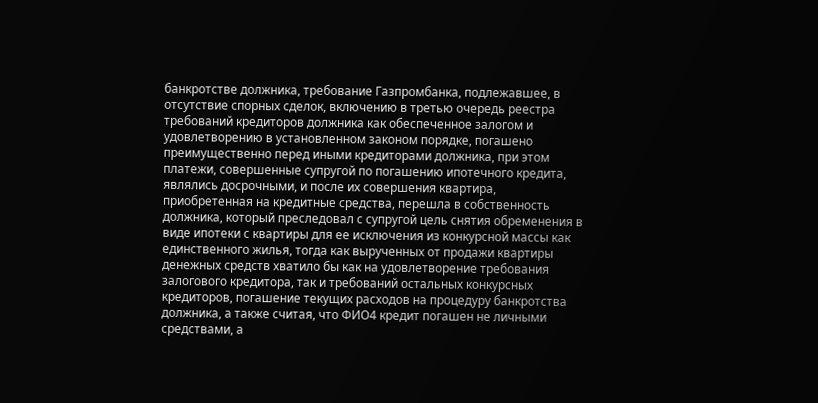банкротстве должника, требование Газпромбанка, подлежавшее, в отсутствие спорных сделок, включению в третью очередь реестра требований кредиторов должника как обеспеченное залогом и удовлетворению в установленном законом порядке, погашено преимущественно перед иными кредиторами должника, при этом платежи, совершенные супругой по погашению ипотечного кредита, являлись досрочными, и после их совершения квартира, приобретенная на кредитные средства, перешла в собственность должника, который преследовал с супругой цель снятия обременения в виде ипотеки с квартиры для ее исключения из конкурсной массы как единственного жилья, тогда как вырученных от продажи квартиры денежных средств хватило бы как на удовлетворение требования залогового кредитора, так и требований остальных конкурсных кредиторов, погашение текущих расходов на процедуру банкротства должника, а также считая, что ФИО4 кредит погашен не личными средствами, а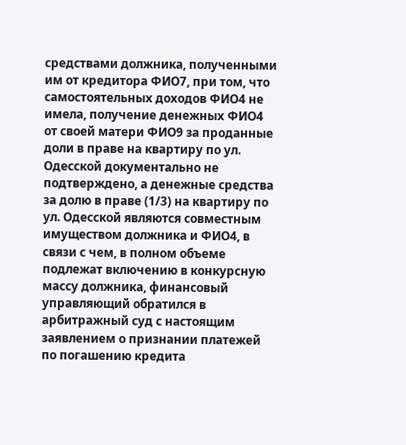средствами должника, полученными им от кредитора ФИО7, при том, что самостоятельных доходов ФИО4 не имела, получение денежных ФИО4 от своей матери ФИО9 за проданные доли в праве на квартиру по ул. Одесской документально не подтверждено, а денежные средства за долю в праве (1/3) на квартиру по ул. Одесской являются совместным имуществом должника и ФИО4, в связи с чем, в полном объеме подлежат включению в конкурсную массу должника, финансовый управляющий обратился в арбитражный суд с настоящим заявлением о признании платежей по погашению кредита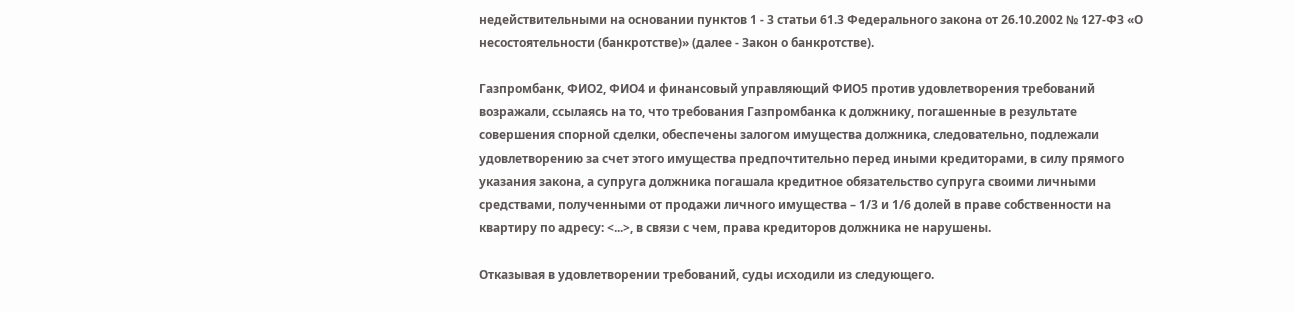недействительными на основании пунктов 1 - 3 статьи 61.3 Федерального закона от 26.10.2002 № 127-ФЗ «О несостоятельности (банкротстве)» (далее - Закон о банкротстве).

Газпромбанк, ФИО2, ФИО4 и финансовый управляющий ФИО5 против удовлетворения требований возражали, ссылаясь на то, что требования Газпромбанка к должнику, погашенные в результате совершения спорной сделки, обеспечены залогом имущества должника, следовательно, подлежали удовлетворению за счет этого имущества предпочтительно перед иными кредиторами, в силу прямого указания закона, а супруга должника погашала кредитное обязательство супруга своими личными средствами, полученными от продажи личного имущества – 1/3 и 1/6 долей в праве собственности на квартиру по адресу: <...>, в связи с чем, права кредиторов должника не нарушены.

Отказывая в удовлетворении требований, суды исходили из следующего.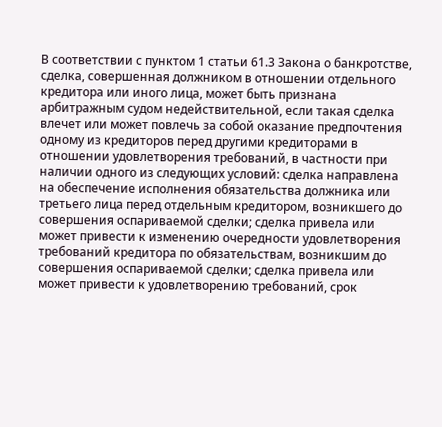В соответствии с пунктом 1 статьи 61.3 Закона о банкротстве, сделка, совершенная должником в отношении отдельного кредитора или иного лица, может быть признана арбитражным судом недействительной, если такая сделка влечет или может повлечь за собой оказание предпочтения одному из кредиторов перед другими кредиторами в отношении удовлетворения требований, в частности при наличии одного из следующих условий: сделка направлена на обеспечение исполнения обязательства должника или третьего лица перед отдельным кредитором, возникшего до совершения оспариваемой сделки; сделка привела или может привести к изменению очередности удовлетворения требований кредитора по обязательствам, возникшим до совершения оспариваемой сделки; сделка привела или может привести к удовлетворению требований, срок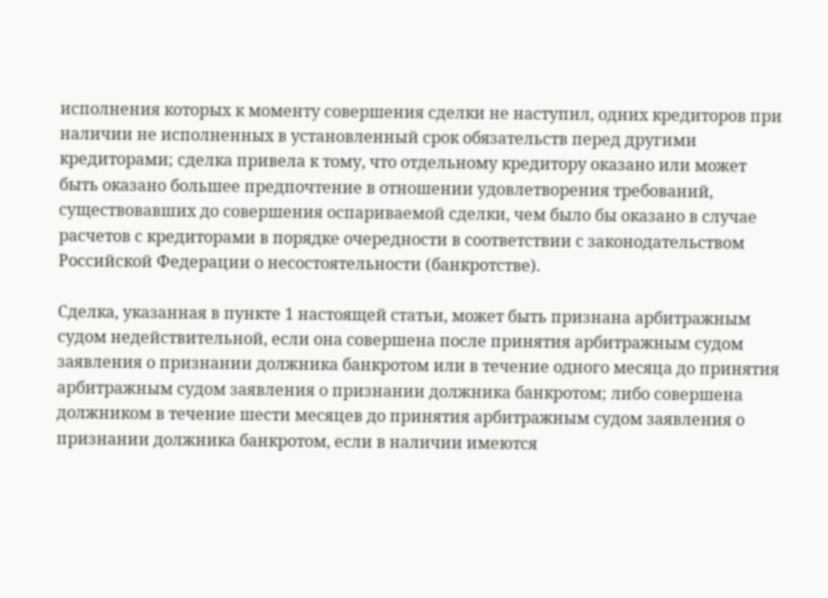исполнения которых к моменту совершения сделки не наступил, одних кредиторов при наличии не исполненных в установленный срок обязательств перед другими кредиторами; сделка привела к тому, что отдельному кредитору оказано или может быть оказано большее предпочтение в отношении удовлетворения требований, существовавших до совершения оспариваемой сделки, чем было бы оказано в случае расчетов с кредиторами в порядке очередности в соответствии с законодательством Российской Федерации о несостоятельности (банкротстве).

Сделка, указанная в пункте 1 настоящей статьи, может быть признана арбитражным судом недействительной, если она совершена после принятия арбитражным судом заявления о признании должника банкротом или в течение одного месяца до принятия арбитражным судом заявления о признании должника банкротом; либо совершена должником в течение шести месяцев до принятия арбитражным судом заявления о признании должника банкротом, если в наличии имеются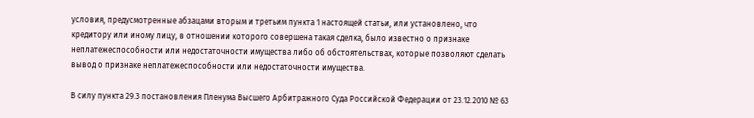условия, предусмотренные абзацами вторым и третьим пункта 1 настоящей статьи, или установлено, что кредитору или иному лицу, в отношении которого совершена такая сделка, было известно о признаке неплатежеспособности или недостаточности имущества либо об обстоятельствах, которые позволяют сделать вывод о признаке неплатежеспособности или недостаточности имущества.

В силу пункта 29.3 постановления Пленума Высшего Арбитражного Суда Российской Федерации от 23.12.2010 № 63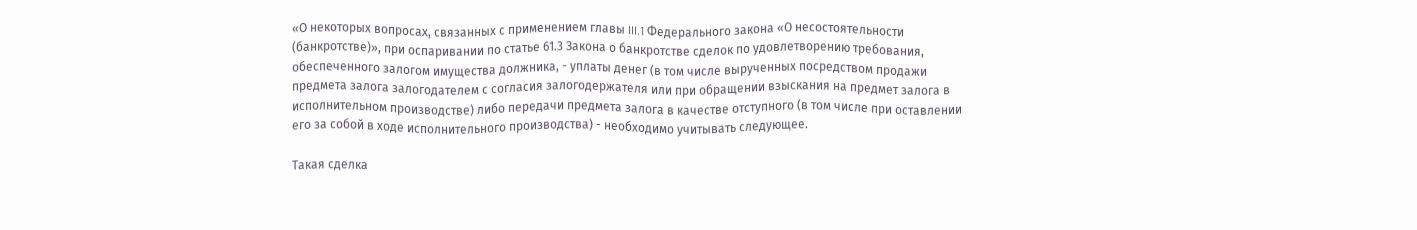«О некоторых вопросах, связанных с применением главы III.1 Федерального закона «О несостоятельности (банкротстве)», при оспаривании по статье 61.3 Закона о банкротстве сделок по удовлетворению требования, обеспеченного залогом имущества должника, - уплаты денег (в том числе вырученных посредством продажи предмета залога залогодателем с согласия залогодержателя или при обращении взыскания на предмет залога в исполнительном производстве) либо передачи предмета залога в качестве отступного (в том числе при оставлении его за собой в ходе исполнительного производства) - необходимо учитывать следующее.

Такая сделка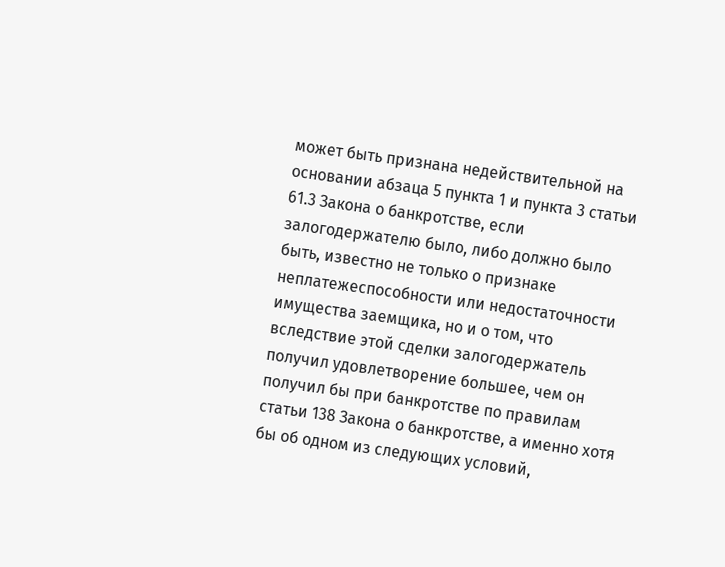может быть признана недействительной на основании абзаца 5 пункта 1 и пункта 3 статьи 61.3 Закона о банкротстве, если залогодержателю было, либо должно было быть, известно не только о признаке неплатежеспособности или недостаточности имущества заемщика, но и о том, что вследствие этой сделки залогодержатель получил удовлетворение большее, чем он получил бы при банкротстве по правилам статьи 138 Закона о банкротстве, а именно хотя бы об одном из следующих условий,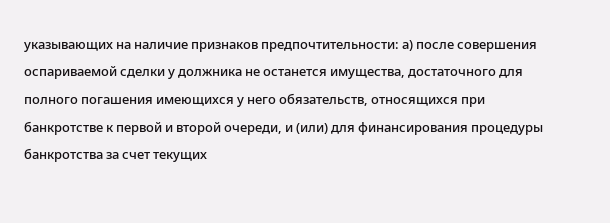указывающих на наличие признаков предпочтительности: а) после совершения оспариваемой сделки у должника не останется имущества, достаточного для полного погашения имеющихся у него обязательств, относящихся при банкротстве к первой и второй очереди, и (или) для финансирования процедуры банкротства за счет текущих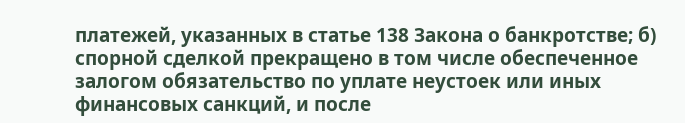платежей, указанных в статье 138 Закона о банкротстве; б) спорной сделкой прекращено в том числе обеспеченное залогом обязательство по уплате неустоек или иных финансовых санкций, и после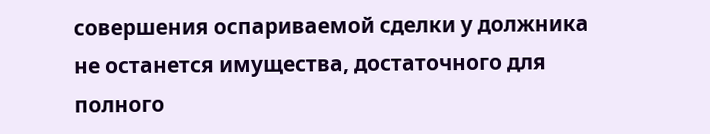совершения оспариваемой сделки у должника не останется имущества, достаточного для полного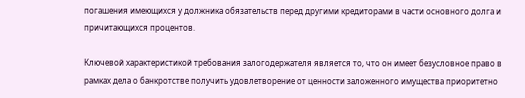погашения имеющихся у должника обязательств перед другими кредиторами в части основного долга и причитающихся процентов.

Ключевой характеристикой требования залогодержателя является то, что он имеет безусловное право в рамках дела о банкротстве получить удовлетворение от ценности заложенного имущества приоритетно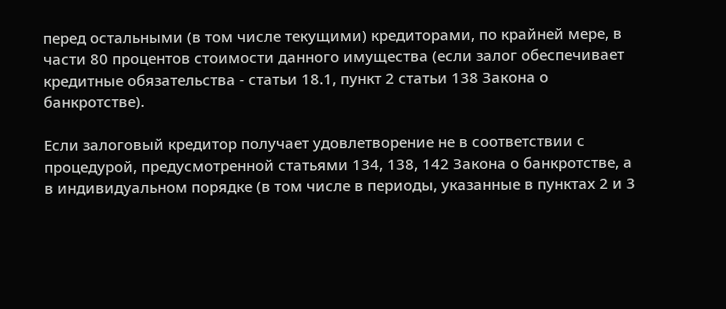перед остальными (в том числе текущими) кредиторами, по крайней мере, в части 80 процентов стоимости данного имущества (если залог обеспечивает кредитные обязательства - статьи 18.1, пункт 2 статьи 138 Закона о банкротстве).

Если залоговый кредитор получает удовлетворение не в соответствии с процедурой, предусмотренной статьями 134, 138, 142 Закона о банкротстве, а в индивидуальном порядке (в том числе в периоды, указанные в пунктах 2 и 3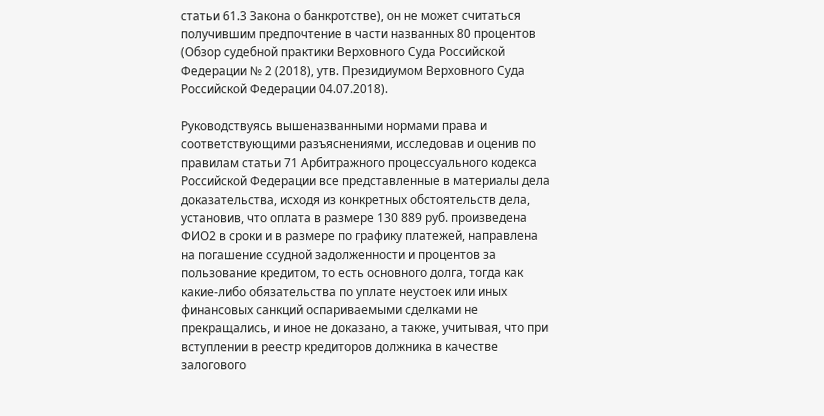статьи 61.3 Закона о банкротстве), он не может считаться получившим предпочтение в части названных 80 процентов (Обзор судебной практики Верховного Суда Российской Федерации № 2 (2018), утв. Президиумом Верховного Суда Российской Федерации 04.07.2018).

Руководствуясь вышеназванными нормами права и соответствующими разъяснениями, исследовав и оценив по правилам статьи 71 Арбитражного процессуального кодекса Российской Федерации все представленные в материалы дела доказательства, исходя из конкретных обстоятельств дела, установив, что оплата в размере 130 889 руб. произведена ФИО2 в сроки и в размере по графику платежей, направлена на погашение ссудной задолженности и процентов за пользование кредитом, то есть основного долга, тогда как какие-либо обязательства по уплате неустоек или иных финансовых санкций оспариваемыми сделками не прекращались, и иное не доказано, а также, учитывая, что при вступлении в реестр кредиторов должника в качестве залогового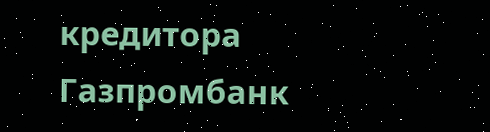кредитора Газпромбанк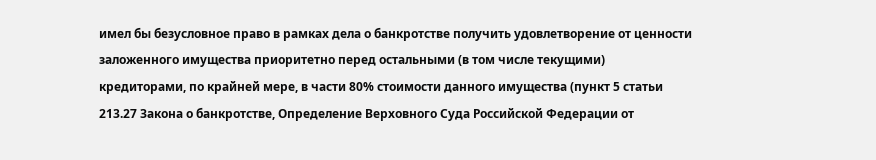имел бы безусловное право в рамках дела о банкротстве получить удовлетворение от ценности заложенного имущества приоритетно перед остальными (в том числе текущими) кредиторами, по крайней мере, в части 80% стоимости данного имущества (пункт 5 статьи 213.27 Закона о банкротстве, Определение Верховного Суда Российской Федерации от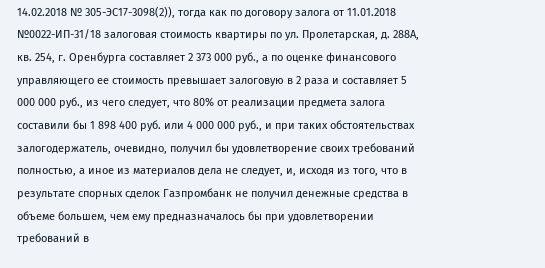14.02.2018 № 305-ЭС17-3098(2)), тогда как по договору залога от 11.01.2018 №0022-ИП-31/18 залоговая стоимость квартиры по ул. Пролетарская, д. 288А, кв. 254, г. Оренбурга составляет 2 373 000 руб., а по оценке финансового управляющего ее стоимость превышает залоговую в 2 раза и составляет 5 000 000 руб., из чего следует, что 80% от реализации предмета залога составили бы 1 898 400 руб. или 4 000 000 руб., и при таких обстоятельствах залогодержатель, очевидно, получил бы удовлетворение своих требований полностью, а иное из материалов дела не следует, и, исходя из того, что в результате спорных сделок Газпромбанк не получил денежные средства в объеме большем, чем ему предназначалось бы при удовлетворении требований в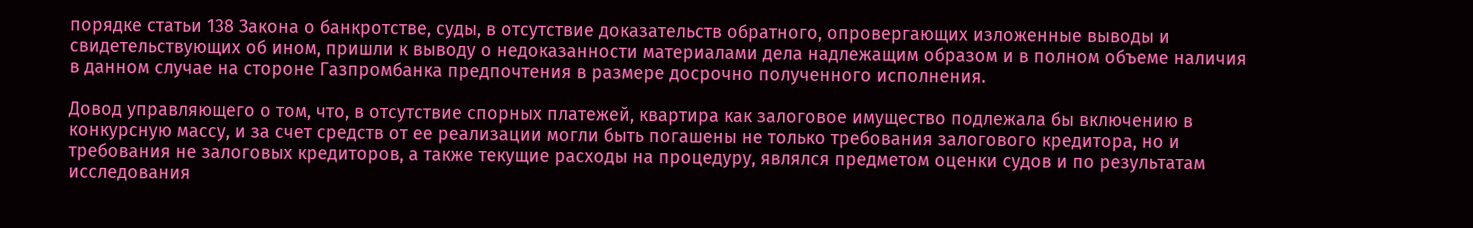порядке статьи 138 Закона о банкротстве, суды, в отсутствие доказательств обратного, опровергающих изложенные выводы и свидетельствующих об ином, пришли к выводу о недоказанности материалами дела надлежащим образом и в полном объеме наличия в данном случае на стороне Газпромбанка предпочтения в размере досрочно полученного исполнения.

Довод управляющего о том, что, в отсутствие спорных платежей, квартира как залоговое имущество подлежала бы включению в конкурсную массу, и за счет средств от ее реализации могли быть погашены не только требования залогового кредитора, но и требования не залоговых кредиторов, а также текущие расходы на процедуру, являлся предметом оценки судов и по результатам исследования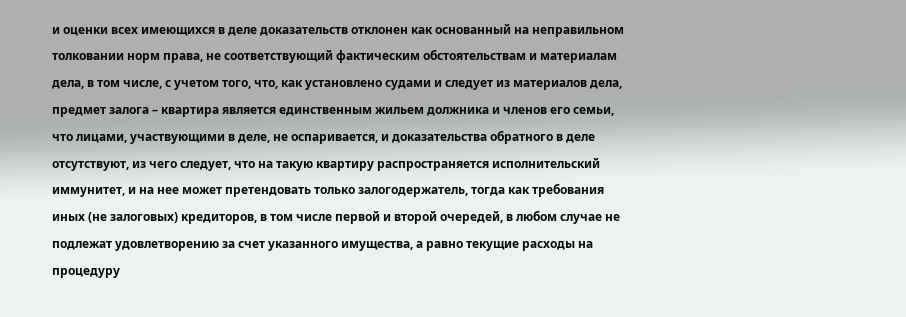и оценки всех имеющихся в деле доказательств отклонен как основанный на неправильном толковании норм права, не соответствующий фактическим обстоятельствам и материалам дела, в том числе, с учетом того, что, как установлено судами и следует из материалов дела, предмет залога – квартира является единственным жильем должника и членов его семьи, что лицами, участвующими в деле, не оспаривается, и доказательства обратного в деле отсутствуют, из чего следует, что на такую квартиру распространяется исполнительский иммунитет, и на нее может претендовать только залогодержатель, тогда как требования иных (не залоговых) кредиторов, в том числе первой и второй очередей, в любом случае не подлежат удовлетворению за счет указанного имущества, а равно текущие расходы на процедуру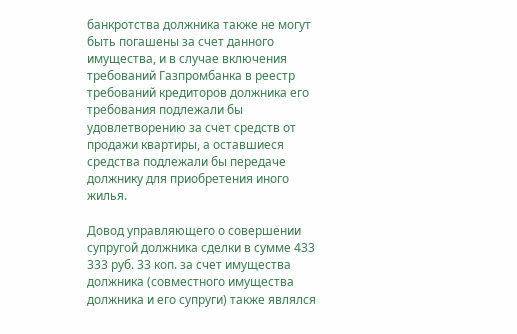банкротства должника также не могут быть погашены за счет данного имущества, и в случае включения требований Газпромбанка в реестр требований кредиторов должника его требования подлежали бы удовлетворению за счет средств от продажи квартиры, а оставшиеся средства подлежали бы передаче должнику для приобретения иного жилья.

Довод управляющего о совершении супругой должника сделки в сумме 433 333 руб. 33 коп. за счет имущества должника (совместного имущества должника и его супруги) также являлся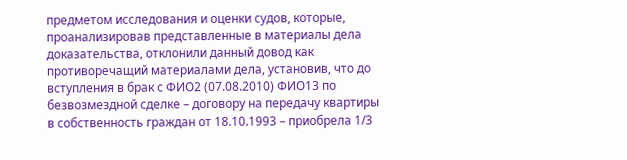предметом исследования и оценки судов, которые, проанализировав представленные в материалы дела доказательства, отклонили данный довод как противоречащий материалами дела, установив, что до вступления в брак с ФИО2 (07.08.2010) ФИО13 по безвозмездной сделке – договору на передачу квартиры в собственность граждан от 18.10.1993 – приобрела 1/3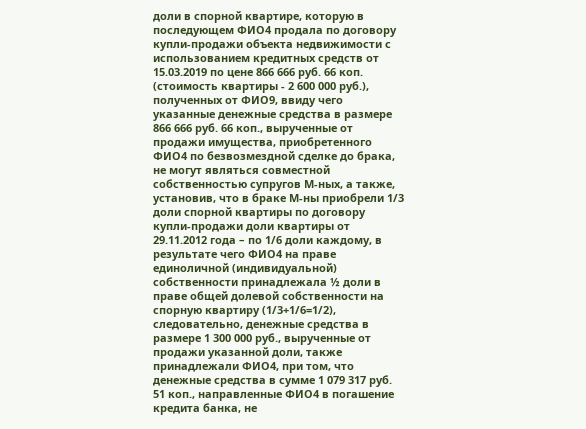доли в спорной квартире, которую в последующем ФИО4 продала по договору купли-продажи объекта недвижимости с использованием кредитных средств от 15.03.2019 по цене 866 666 руб. 66 коп. (стоимость квартиры - 2 600 000 руб.), полученных от ФИО9, ввиду чего указанные денежные средства в размере 866 666 руб. 66 коп., вырученные от продажи имущества, приобретенного ФИО4 по безвозмездной сделке до брака, не могут являться совместной собственностью супругов М-ных, а также, установив, что в браке М-ны приобрели 1/3 доли спорной квартиры по договору купли-продажи доли квартиры от 29.11.2012 года – по 1/6 доли каждому, в результате чего ФИО4 на праве единоличной (индивидуальной) собственности принадлежала ½ доли в праве общей долевой собственности на спорную квартиру (1/3+1/6=1/2), следовательно, денежные средства в размере 1 300 000 руб., вырученные от продажи указанной доли, также принадлежали ФИО4, при том, что денежные средства в сумме 1 079 317 руб. 51 коп., направленные ФИО4 в погашение кредита банка, не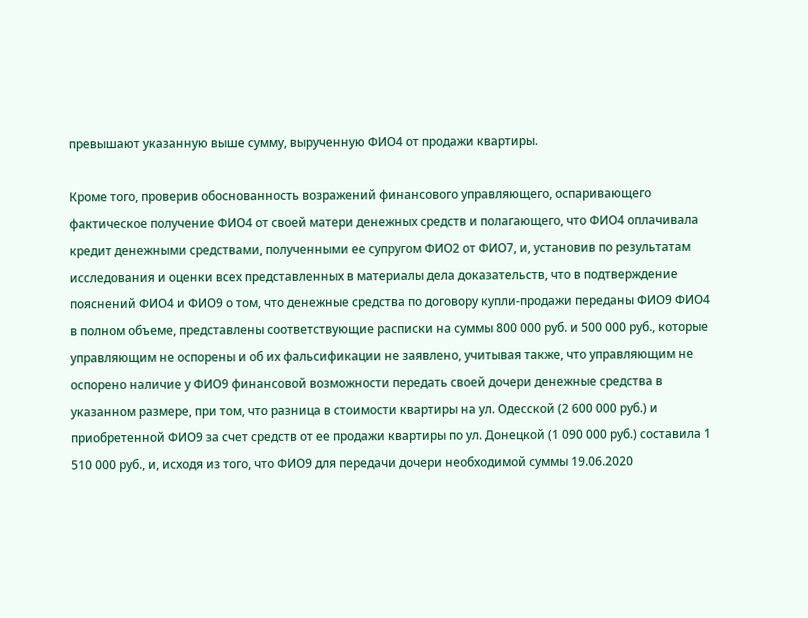превышают указанную выше сумму, вырученную ФИО4 от продажи квартиры.

Кроме того, проверив обоснованность возражений финансового управляющего, оспаривающего фактическое получение ФИО4 от своей матери денежных средств и полагающего, что ФИО4 оплачивала кредит денежными средствами, полученными ее супругом ФИО2 от ФИО7, и, установив по результатам исследования и оценки всех представленных в материалы дела доказательств, что в подтверждение пояснений ФИО4 и ФИО9 о том, что денежные средства по договору купли-продажи переданы ФИО9 ФИО4 в полном объеме, представлены соответствующие расписки на суммы 800 000 руб. и 500 000 руб., которые управляющим не оспорены и об их фальсификации не заявлено, учитывая также, что управляющим не оспорено наличие у ФИО9 финансовой возможности передать своей дочери денежные средства в указанном размере, при том, что разница в стоимости квартиры на ул. Одесской (2 600 000 руб.) и приобретенной ФИО9 за счет средств от ее продажи квартиры по ул. Донецкой (1 090 000 руб.) составила 1 510 000 руб., и, исходя из того, что ФИО9 для передачи дочери необходимой суммы 19.06.2020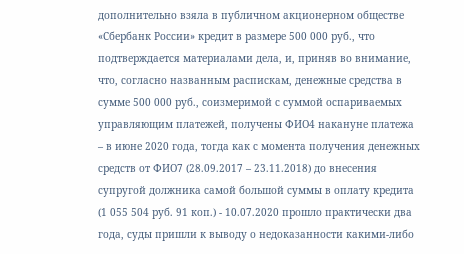дополнительно взяла в публичном акционерном обществе «Сбербанк России» кредит в размере 500 000 руб., что подтверждается материалами дела, и, приняв во внимание, что, согласно названным распискам, денежные средства в сумме 500 000 руб., соизмеримой с суммой оспариваемых управляющим платежей, получены ФИО4 накануне платежа – в июне 2020 года, тогда как с момента получения денежных средств от ФИО7 (28.09.2017 – 23.11.2018) до внесения супругой должника самой большой суммы в оплату кредита (1 055 504 руб. 91 коп.) - 10.07.2020 прошло практически два года, суды пришли к выводу о недоказанности какими-либо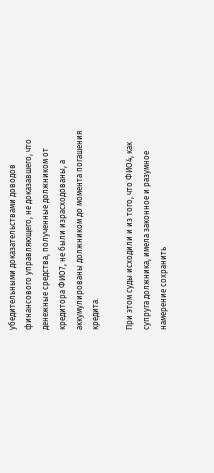убедительными доказательствами доводов финансового управляющего, не доказавшего, что денежные средства, полученные должником от кредитора ФИО7, не были израсходованы, а аккумулированы должником до момента погашения кредита.

При этом суды исходили и из того, что ФИО4, как супруга должника, имела законное и разумное намерение сохранить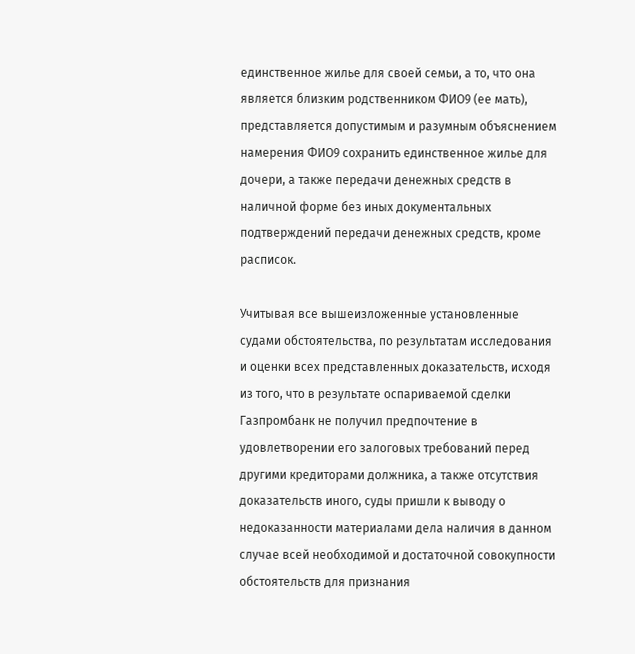единственное жилье для своей семьи, а то, что она является близким родственником ФИО9 (ее мать), представляется допустимым и разумным объяснением намерения ФИО9 сохранить единственное жилье для дочери, а также передачи денежных средств в наличной форме без иных документальных подтверждений передачи денежных средств, кроме расписок.

Учитывая все вышеизложенные установленные судами обстоятельства, по результатам исследования и оценки всех представленных доказательств, исходя из того, что в результате оспариваемой сделки Газпромбанк не получил предпочтение в удовлетворении его залоговых требований перед другими кредиторами должника, а также отсутствия доказательств иного, суды пришли к выводу о недоказанности материалами дела наличия в данном случае всей необходимой и достаточной совокупности обстоятельств для признания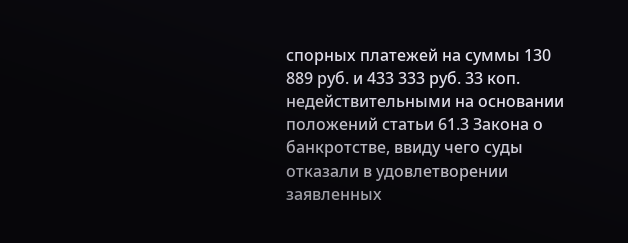спорных платежей на суммы 130 889 руб. и 433 333 руб. 33 коп. недействительными на основании положений статьи 61.3 Закона о банкротстве, ввиду чего суды отказали в удовлетворении заявленных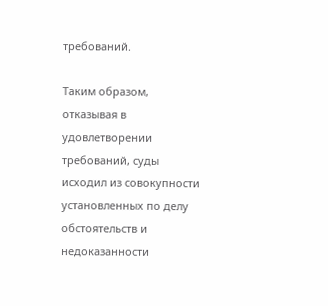требований.

Таким образом, отказывая в удовлетворении требований, суды исходил из совокупности установленных по делу обстоятельств и недоказанности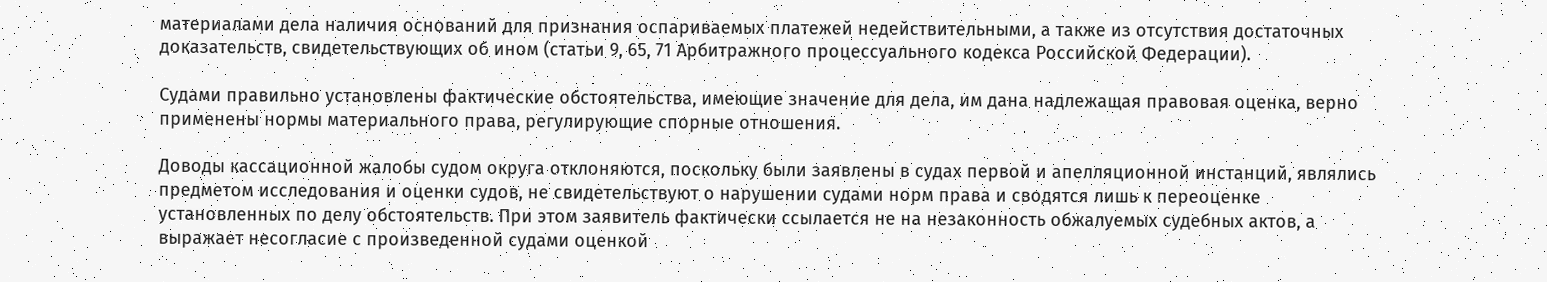материалами дела наличия оснований для признания оспариваемых платежей недействительными, а также из отсутствия достаточных доказательств, свидетельствующих об ином (статьи 9, 65, 71 Арбитражного процессуального кодекса Российской Федерации).

Судами правильно установлены фактические обстоятельства, имеющие значение для дела, им дана надлежащая правовая оценка, верно применены нормы материального права, регулирующие спорные отношения.

Доводы кассационной жалобы судом округа отклоняются, поскольку были заявлены в судах первой и апелляционной инстанций, являлись предметом исследования и оценки судов, не свидетельствуют о нарушении судами норм права и сводятся лишь к переоценке установленных по делу обстоятельств. При этом заявитель фактически ссылается не на незаконность обжалуемых судебных актов, а выражает несогласие с произведенной судами оценкой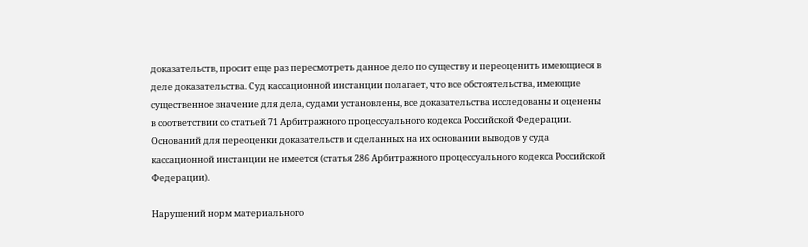доказательств, просит еще раз пересмотреть данное дело по существу и переоценить имеющиеся в деле доказательства. Суд кассационной инстанции полагает, что все обстоятельства, имеющие существенное значение для дела, судами установлены, все доказательства исследованы и оценены в соответствии со статьей 71 Арбитражного процессуального кодекса Российской Федерации. Оснований для переоценки доказательств и сделанных на их основании выводов у суда кассационной инстанции не имеется (статья 286 Арбитражного процессуального кодекса Российской Федерации).

Нарушений норм материального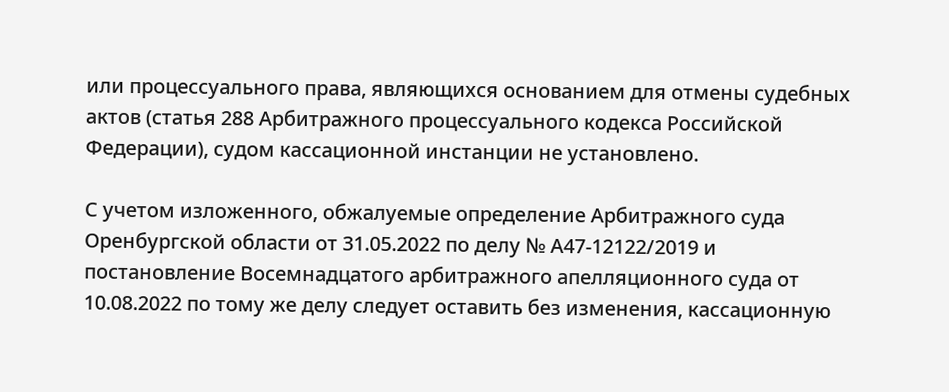или процессуального права, являющихся основанием для отмены судебных актов (статья 288 Арбитражного процессуального кодекса Российской Федерации), судом кассационной инстанции не установлено.

С учетом изложенного, обжалуемые определение Арбитражного суда Оренбургской области от 31.05.2022 по делу № А47-12122/2019 и постановление Восемнадцатого арбитражного апелляционного суда от 10.08.2022 по тому же делу следует оставить без изменения, кассационную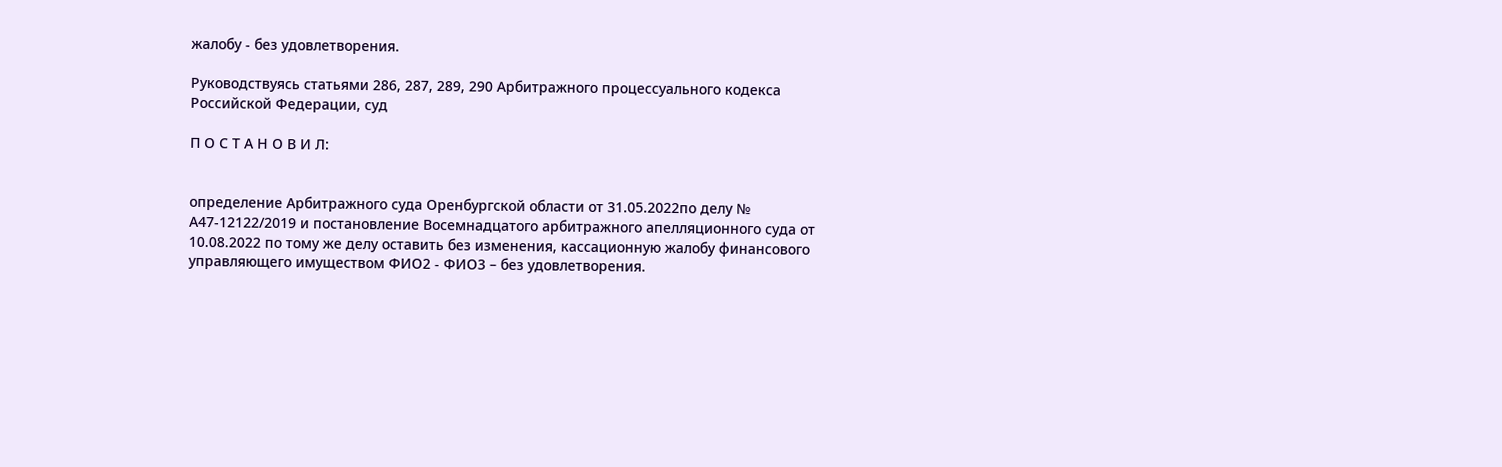жалобу - без удовлетворения.

Руководствуясь статьями 286, 287, 289, 290 Арбитражного процессуального кодекса Российской Федерации, суд

П О С Т А Н О В И Л:


определение Арбитражного суда Оренбургской области от 31.05.2022по делу № А47-12122/2019 и постановление Восемнадцатого арбитражного апелляционного суда от 10.08.2022 по тому же делу оставить без изменения, кассационную жалобу финансового управляющего имуществом ФИО2 - ФИО3 – без удовлетворения.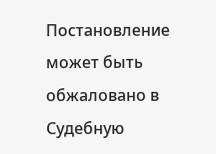Постановление может быть обжаловано в Судебную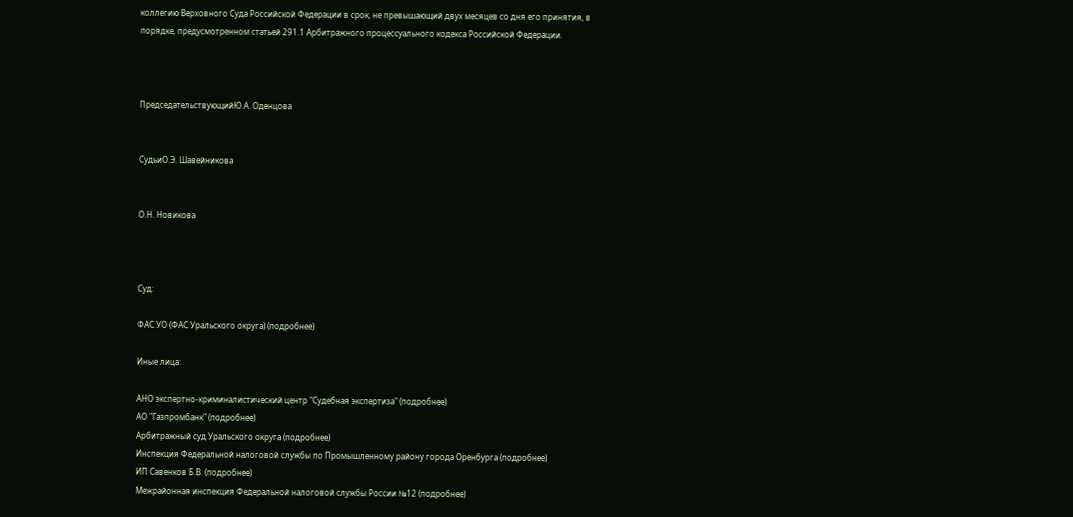коллегию Верховного Суда Российской Федерации в срок, не превышающий двух месяцев со дня его принятия, в порядке, предусмотренном статьей 291.1 Арбитражного процессуального кодекса Российской Федерации.



ПредседательствующийЮ.А. Оденцова


СудьиО.Э. Шавейникова


О.Н. Новикова



Суд:

ФАС УО (ФАС Уральского округа) (подробнее)

Иные лица:

АНО экспертно-криминалистический центр "Судебная экспертиза" (подробнее)
АО "Газпромбанк" (подробнее)
Арбитражный суд Уральского округа (подробнее)
Инспекция Федеральной налоговой службы по Промышленному району города Оренбурга (подробнее)
ИП Савенков Б.В. (подробнее)
Межрайонная инспекция Федеральной налоговой службы России №12 (подробнее)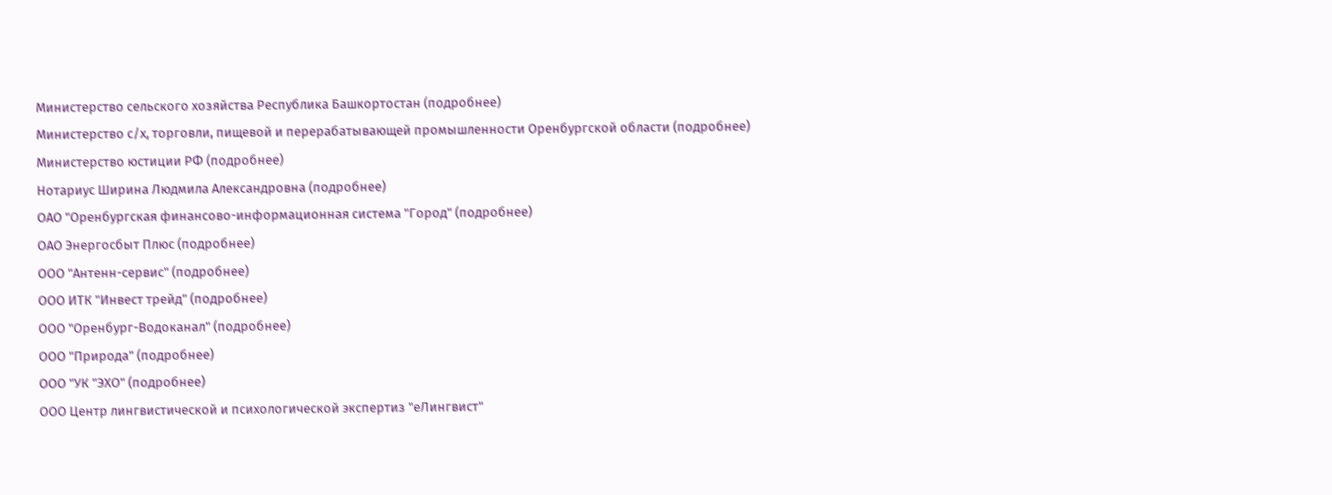Министерство сельского хозяйства Республика Башкортостан (подробнее)
Министерство с/х, торговли, пищевой и перерабатывающей промышленности Оренбургской области (подробнее)
Министерство юстиции РФ (подробнее)
Нотариус Ширина Людмила Александровна (подробнее)
ОАО "Оренбургская финансово-информационная система "Город" (подробнее)
ОАО Энергосбыт Плюс (подробнее)
ООО "Антенн-сервис" (подробнее)
ООО ИТК "Инвест трейд" (подробнее)
ООО "Оренбург-Водоканал" (подробнее)
ООО "Природа" (подробнее)
ООО "УК "ЭХО" (подробнее)
ООО Центр лингвистической и психологической экспертиз "еЛингвист"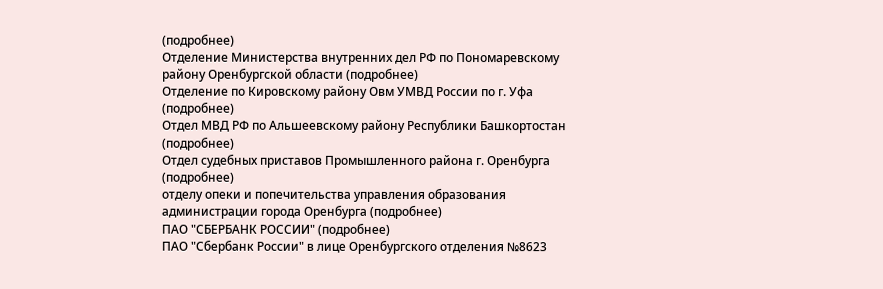(подробнее)
Отделение Министерства внутренних дел РФ по Пономаревскому району Оренбургской области (подробнее)
Отделение по Кировскому району Овм УМВД России по г. Уфа (подробнее)
Отдел МВД РФ по Альшеевскому району Республики Башкортостан (подробнее)
Отдел судебных приставов Промышленного района г. Оренбурга (подробнее)
отделу опеки и попечительства управления образования администрации города Оренбурга (подробнее)
ПАО "СБЕРБАНК РОССИИ" (подробнее)
ПАО "Сбербанк России" в лице Оренбургского отделения №8623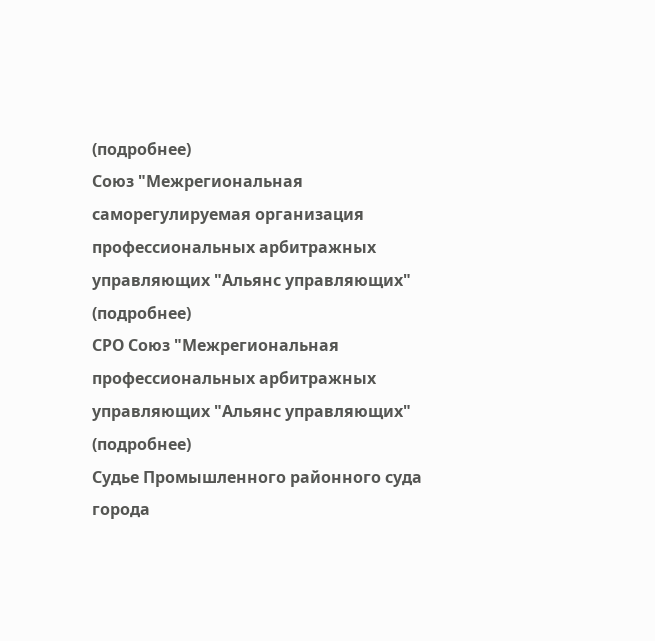(подробнее)
Союз "Межрегиональная саморегулируемая организация профессиональных арбитражных управляющих "Альянс управляющих" (подробнее)
СРО Союз "Межрегиональная профессиональных арбитражных управляющих "Альянс управляющих" (подробнее)
Судье Промышленного районного суда города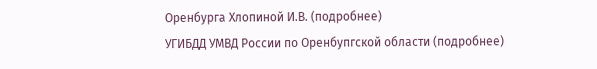Оренбурга Хлопиной И.В. (подробнее)
УГИБДД УМВД России по Оренбупгской области (подробнее)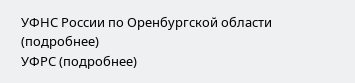УФНС России по Оренбургской области (подробнее)
УФРС (подробнее)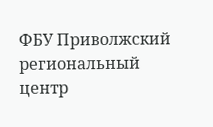ФБУ Приволжский региональный центр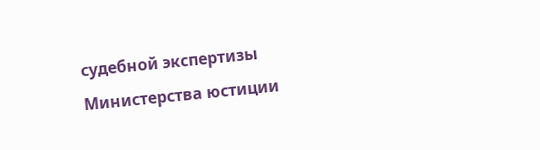судебной экспертизы Министерства юстиции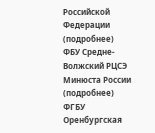Российской Федерации (подробнее)
ФБУ Средне-Волжский РЦСЭ Минюста России (подробнее)
ФГБУ Оренбургская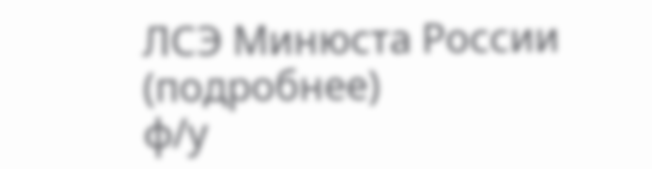ЛСЭ Минюста России (подробнее)
ф/у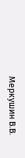Меркушин В.В.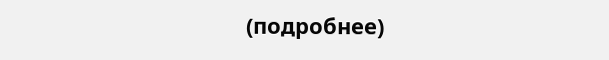(подробнее)